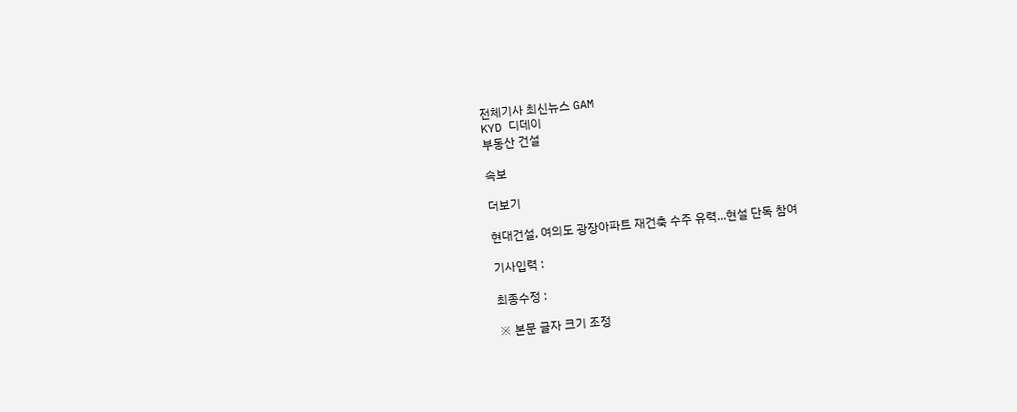전체기사 최신뉴스 GAM
KYD 디데이
부동산 건설

속보

더보기

현대건설, 여의도 광장아파트 재건축 수주 유력...현설 단독 참여

기사입력 :

최종수정 :

※ 본문 글자 크기 조정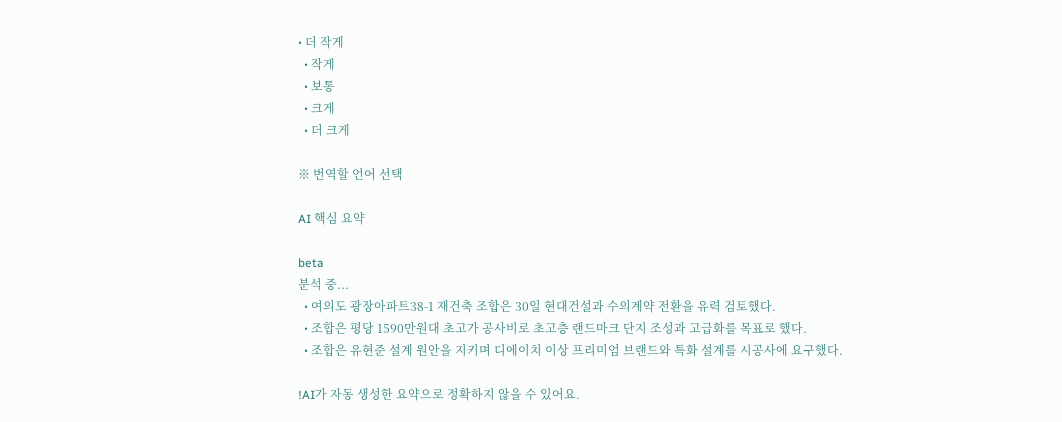• 더 작게
  • 작게
  • 보통
  • 크게
  • 더 크게

※ 번역할 언어 선택

AI 핵심 요약

beta
분석 중...
  • 여의도 광장아파트38-1 재건축 조합은 30일 현대건설과 수의계약 전환을 유력 검토했다.
  • 조합은 평당 1590만원대 초고가 공사비로 초고층 랜드마크 단지 조성과 고급화를 목표로 했다.
  • 조합은 유현준 설계 원안을 지키며 디에이치 이상 프리미엄 브랜드와 특화 설계를 시공사에 요구했다.

!AI가 자동 생성한 요약으로 정확하지 않을 수 있어요.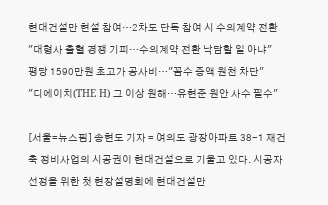현대건설만 현설 참여…2차도 단독 참여 시 수의계약 전환
"대형사 출혈 경쟁 기피…수의계약 전환 낙담할 일 아냐"
평당 1590만원 초고가 공사비…"꼼수 증액 원천 차단"
"디에이치(THE H) 그 이상 원해…유현준 원안 사수 필수"

[서울=뉴스핌] 송현도 기자 = 여의도 광장아파트 38-1 재건축 정비사업의 시공권이 현대건설으로 기울고 있다. 시공자 선정을 위한 첫 현장설명회에 현대건설만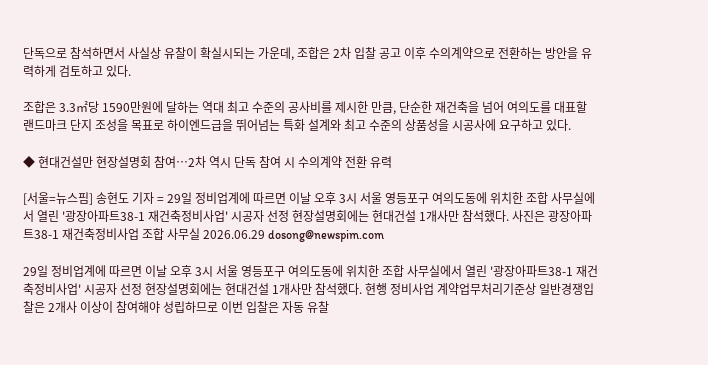단독으로 참석하면서 사실상 유찰이 확실시되는 가운데, 조합은 2차 입찰 공고 이후 수의계약으로 전환하는 방안을 유력하게 검토하고 있다.

조합은 3.3㎡당 1590만원에 달하는 역대 최고 수준의 공사비를 제시한 만큼, 단순한 재건축을 넘어 여의도를 대표할 랜드마크 단지 조성을 목표로 하이엔드급을 뛰어넘는 특화 설계와 최고 수준의 상품성을 시공사에 요구하고 있다.

◆ 현대건설만 현장설명회 참여…2차 역시 단독 참여 시 수의계약 전환 유력

[서울=뉴스핌] 송현도 기자 = 29일 정비업계에 따르면 이날 오후 3시 서울 영등포구 여의도동에 위치한 조합 사무실에서 열린 '광장아파트38-1 재건축정비사업' 시공자 선정 현장설명회에는 현대건설 1개사만 참석했다. 사진은 광장아파트38-1 재건축정비사업 조합 사무실 2026.06.29 dosong@newspim.com

29일 정비업계에 따르면 이날 오후 3시 서울 영등포구 여의도동에 위치한 조합 사무실에서 열린 '광장아파트38-1 재건축정비사업' 시공자 선정 현장설명회에는 현대건설 1개사만 참석했다. 현행 정비사업 계약업무처리기준상 일반경쟁입찰은 2개사 이상이 참여해야 성립하므로 이번 입찰은 자동 유찰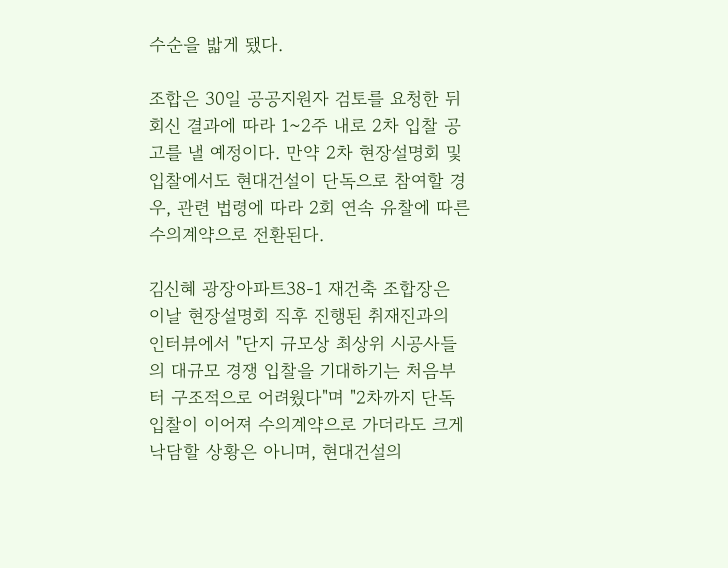수순을 밟게 됐다.

조합은 30일 공공지원자 검토를 요청한 뒤 회신 결과에 따라 1~2주 내로 2차 입찰 공고를 낼 예정이다. 만약 2차 현장설명회 및 입찰에서도 현대건설이 단독으로 참여할 경우, 관련 법령에 따라 2회 연속 유찰에 따른 수의계약으로 전환된다.

김신혜 광장아파트38-1 재건축 조합장은 이날 현장설명회 직후 진행된 취재진과의 인터뷰에서 "단지 규모상 최상위 시공사들의 대규모 경쟁 입찰을 기대하기는 처음부터 구조적으로 어려웠다"며 "2차까지 단독 입찰이 이어져 수의계약으로 가더라도 크게 낙담할 상황은 아니며, 현대건설의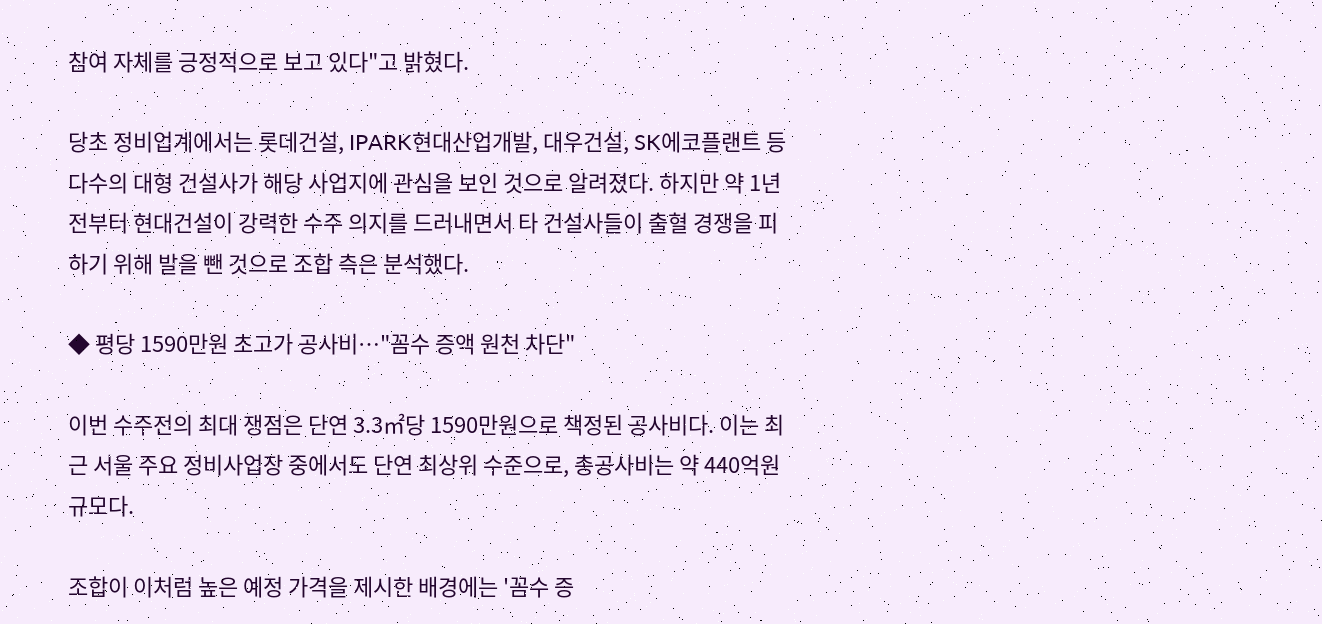참여 자체를 긍정적으로 보고 있다"고 밝혔다.

당초 정비업계에서는 롯데건설, IPARK현대산업개발, 대우건설, SK에코플랜트 등 다수의 대형 건설사가 해당 사업지에 관심을 보인 것으로 알려졌다. 하지만 약 1년 전부터 현대건설이 강력한 수주 의지를 드러내면서 타 건설사들이 출혈 경쟁을 피하기 위해 발을 뺀 것으로 조합 측은 분석했다.

◆ 평당 1590만원 초고가 공사비…"꼼수 증액 원천 차단"

이번 수주전의 최대 쟁점은 단연 3.3㎡당 1590만원으로 책정된 공사비다. 이는 최근 서울 주요 정비사업장 중에서도 단연 최상위 수준으로, 총공사비는 약 440억원 규모다.

조합이 이처럼 높은 예정 가격을 제시한 배경에는 '꼼수 증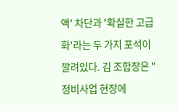액' 차단과 '확실한 고급화'라는 두 가지 포석이 깔려있다. 김 조합장은 "정비사업 현장에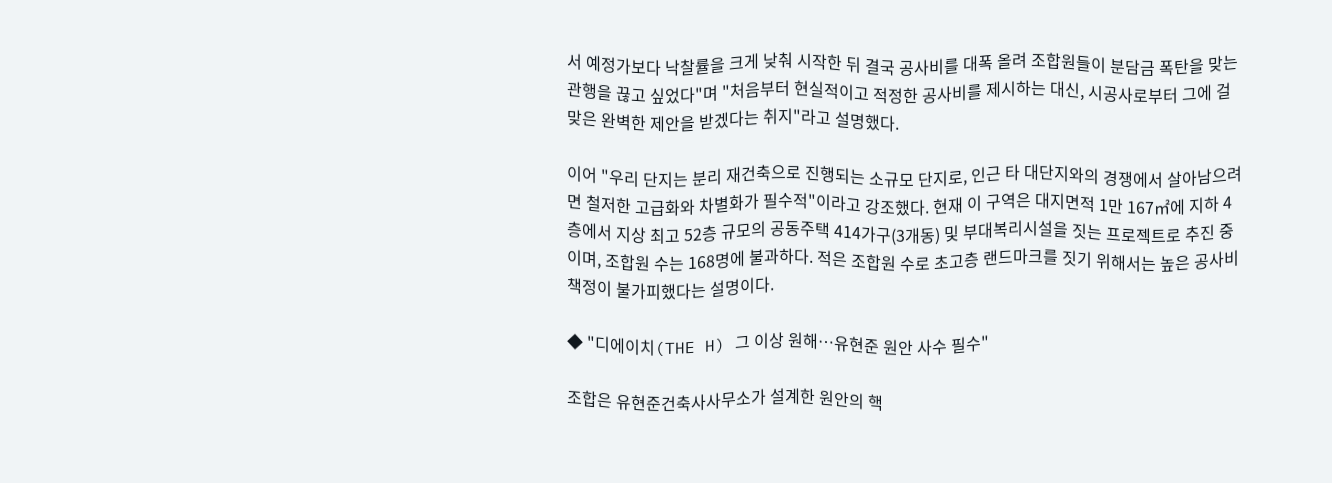서 예정가보다 낙찰률을 크게 낮춰 시작한 뒤 결국 공사비를 대폭 올려 조합원들이 분담금 폭탄을 맞는 관행을 끊고 싶었다"며 "처음부터 현실적이고 적정한 공사비를 제시하는 대신, 시공사로부터 그에 걸맞은 완벽한 제안을 받겠다는 취지"라고 설명했다.

이어 "우리 단지는 분리 재건축으로 진행되는 소규모 단지로, 인근 타 대단지와의 경쟁에서 살아남으려면 철저한 고급화와 차별화가 필수적"이라고 강조했다. 현재 이 구역은 대지면적 1만 167㎡에 지하 4층에서 지상 최고 52층 규모의 공동주택 414가구(3개동) 및 부대복리시설을 짓는 프로젝트로 추진 중이며, 조합원 수는 168명에 불과하다. 적은 조합원 수로 초고층 랜드마크를 짓기 위해서는 높은 공사비 책정이 불가피했다는 설명이다.

◆ "디에이치(THE H) 그 이상 원해…유현준 원안 사수 필수"

조합은 유현준건축사사무소가 설계한 원안의 핵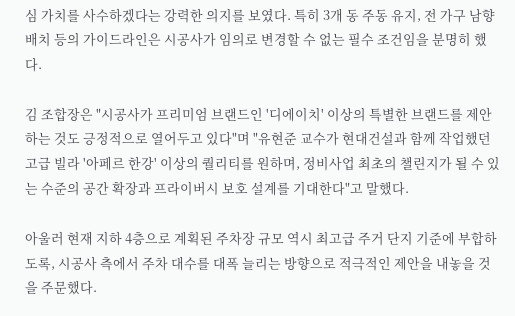심 가치를 사수하겠다는 강력한 의지를 보였다. 특히 3개 동 주동 유지, 전 가구 남향 배치 등의 가이드라인은 시공사가 임의로 변경할 수 없는 필수 조건임을 분명히 했다.

김 조합장은 "시공사가 프리미엄 브랜드인 '디에이치' 이상의 특별한 브랜드를 제안하는 것도 긍정적으로 열어두고 있다"며 "유현준 교수가 현대건설과 함께 작업했던 고급 빌라 '아페르 한강' 이상의 퀄리티를 원하며, 정비사업 최초의 챌린지가 될 수 있는 수준의 공간 확장과 프라이버시 보호 설계를 기대한다"고 말했다.

아울러 현재 지하 4층으로 계획된 주차장 규모 역시 최고급 주거 단지 기준에 부합하도록, 시공사 측에서 주차 대수를 대폭 늘리는 방향으로 적극적인 제안을 내놓을 것을 주문했다.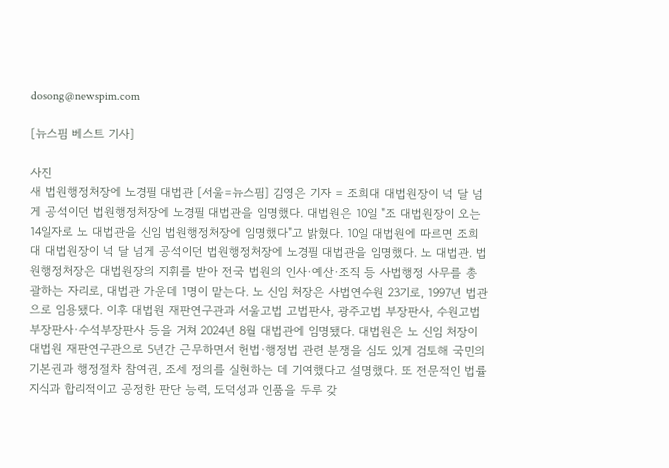dosong@newspim.com

[뉴스핌 베스트 기사]

사진
새 법원행정처장에 노경필 대법관 [서울=뉴스핌] 김영은 기자 = 조희대 대법원장이 넉 달 넘게 공석이던 법원행정처장에 노경필 대법관을 임명했다. 대법원은 10일 "조 대법원장이 오는 14일자로 노 대법관을 신임 법원행정처장에 임명했다"고 밝혔다. 10일 대법원에 따르면 조희대 대법원장이 넉 달 넘게 공석이던 법원행정처장에 노경필 대법관을 임명했다. 노 대법관. 법원행정처장은 대법원장의 지휘를 받아 전국 법원의 인사·예산·조직 등 사법행정 사무를 총괄하는 자리로, 대법관 가운데 1명이 맡는다. 노 신임 처장은 사법연수원 23기로, 1997년 법관으로 임용됐다. 이후 대법원 재판연구관과 서울고법 고법판사, 광주고법 부장판사, 수원고법 부장판사·수석부장판사 등을 거쳐 2024년 8월 대법관에 임명됐다. 대법원은 노 신임 처장이 대법원 재판연구관으로 5년간 근무하면서 헌법·행정법 관련 분쟁을 심도 있게 검토해 국민의 기본권과 행정절차 참여권, 조세 정의를 실현하는 데 기여했다고 설명했다. 또 전문적인 법률 지식과 합리적이고 공정한 판단 능력, 도덕성과 인품을 두루 갖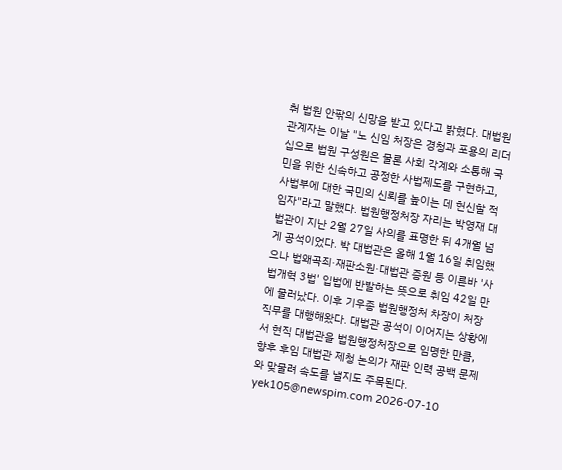춰 법원 안팎의 신망을 받고 있다고 밝혔다. 대법원 관계자는 이날 "노 신임 처장은 경청과 포용의 리더십으로 법원 구성원은 물론 사회 각계와 소통해 국민을 위한 신속하고 공정한 사법제도를 구현하고, 사법부에 대한 국민의 신뢰를 높이는 데 헌신할 적임자"라고 말했다. 법원행정처장 자리는 박영재 대법관이 지난 2월 27일 사의를 표명한 뒤 4개월 넘게 공석이었다. 박 대법관은 올해 1월 16일 취임했으나 법왜곡죄·재판소원·대법관 증원 등 이른바 '사법개혁 3법' 입법에 반발하는 뜻으로 취임 42일 만에 물러났다. 이후 기우종 법원행정처 차장이 처장 직무를 대행해왔다. 대법관 공석이 이어지는 상황에서 현직 대법관을 법원행정처장으로 임명한 만큼, 향후 후임 대법관 제청 논의가 재판 인력 공백 문제와 맞물려 속도를 낼지도 주목된다. yek105@newspim.com 2026-07-10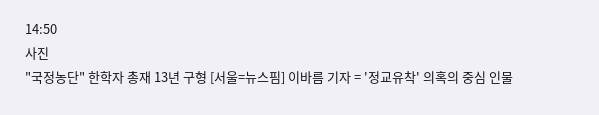14:50
사진
"국정농단" 한학자 총재 13년 구형 [서울=뉴스핌] 이바름 기자 = '정교유착' 의혹의 중심 인물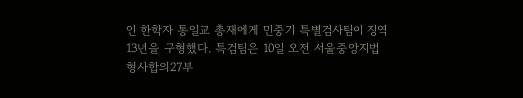인 한학자 통일교 총재에게 민중기 특별검사팀이 징역 13년을 구형했다. 특검팀은 10일 오전 서울중앙지법 형사합의27부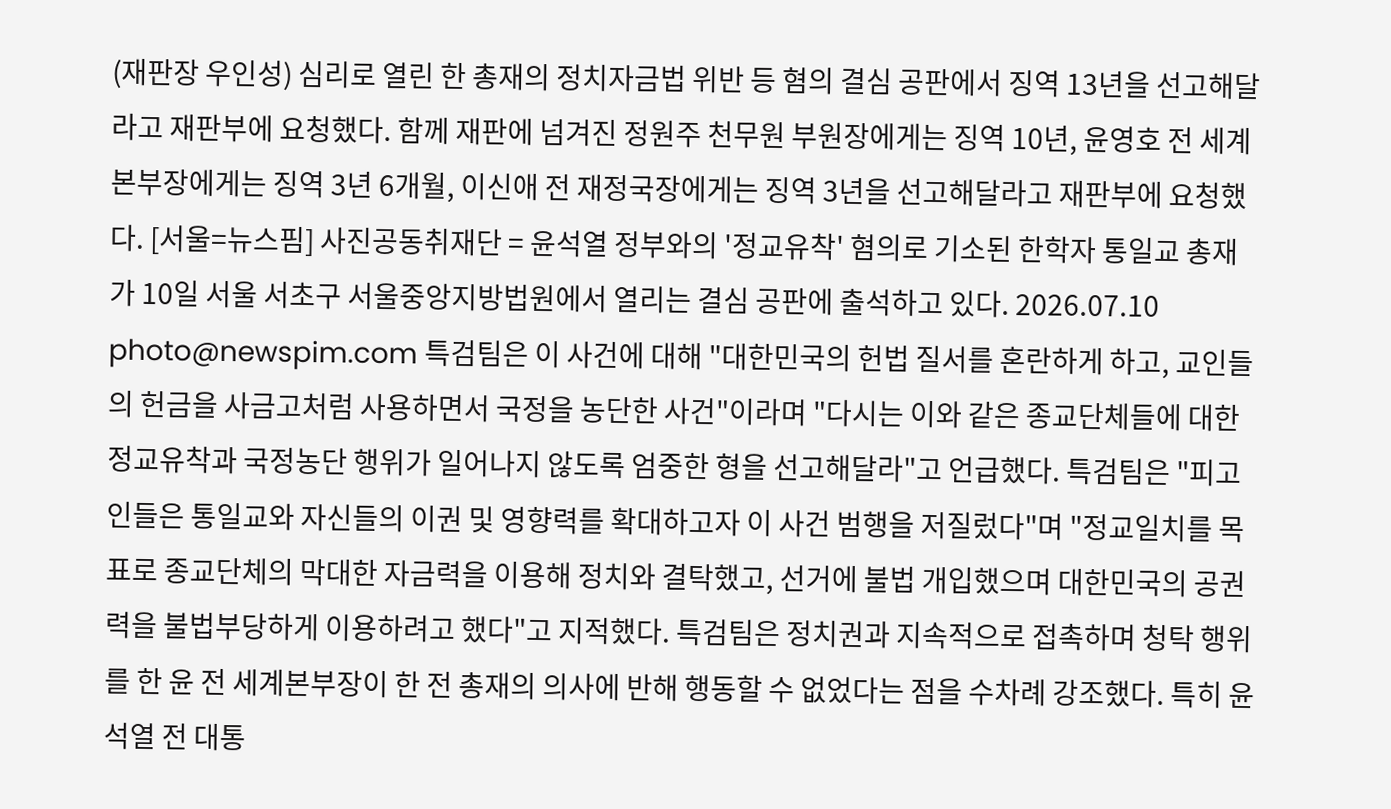(재판장 우인성) 심리로 열린 한 총재의 정치자금법 위반 등 혐의 결심 공판에서 징역 13년을 선고해달라고 재판부에 요청했다. 함께 재판에 넘겨진 정원주 천무원 부원장에게는 징역 10년, 윤영호 전 세계본부장에게는 징역 3년 6개월, 이신애 전 재정국장에게는 징역 3년을 선고해달라고 재판부에 요청했다. [서울=뉴스핌] 사진공동취재단 = 윤석열 정부와의 '정교유착' 혐의로 기소된 한학자 통일교 총재가 10일 서울 서초구 서울중앙지방법원에서 열리는 결심 공판에 출석하고 있다. 2026.07.10 photo@newspim.com 특검팀은 이 사건에 대해 "대한민국의 헌법 질서를 혼란하게 하고, 교인들의 헌금을 사금고처럼 사용하면서 국정을 농단한 사건"이라며 "다시는 이와 같은 종교단체들에 대한 정교유착과 국정농단 행위가 일어나지 않도록 엄중한 형을 선고해달라"고 언급했다. 특검팀은 "피고인들은 통일교와 자신들의 이권 및 영향력를 확대하고자 이 사건 범행을 저질렀다"며 "정교일치를 목표로 종교단체의 막대한 자금력을 이용해 정치와 결탁했고, 선거에 불법 개입했으며 대한민국의 공권력을 불법부당하게 이용하려고 했다"고 지적했다. 특검팀은 정치권과 지속적으로 접촉하며 청탁 행위를 한 윤 전 세계본부장이 한 전 총재의 의사에 반해 행동할 수 없었다는 점을 수차례 강조했다. 특히 윤석열 전 대통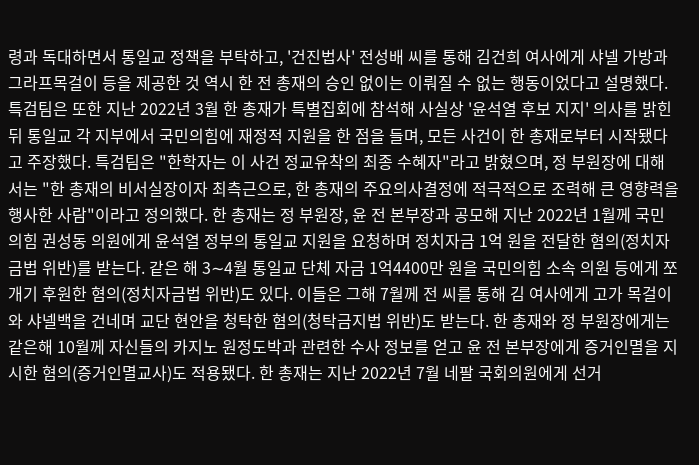령과 독대하면서 통일교 정책을 부탁하고, '건진법사' 전성배 씨를 통해 김건희 여사에게 샤넬 가방과 그라프목걸이 등을 제공한 것 역시 한 전 총재의 승인 없이는 이뤄질 수 없는 행동이었다고 설명했다. 특검팀은 또한 지난 2022년 3월 한 총재가 특별집회에 참석해 사실상 '윤석열 후보 지지' 의사를 밝힌 뒤 통일교 각 지부에서 국민의힘에 재정적 지원을 한 점을 들며, 모든 사건이 한 총재로부터 시작됐다고 주장했다. 특검팀은 "한학자는 이 사건 정교유착의 최종 수혜자"라고 밝혔으며, 정 부원장에 대해서는 "한 총재의 비서실장이자 최측근으로, 한 총재의 주요의사결정에 적극적으로 조력해 큰 영향력을 행사한 사람"이라고 정의했다. 한 총재는 정 부원장, 윤 전 본부장과 공모해 지난 2022년 1월께 국민의힘 권성동 의원에게 윤석열 정부의 통일교 지원을 요청하며 정치자금 1억 원을 전달한 혐의(정치자금법 위반)를 받는다. 같은 해 3∼4월 통일교 단체 자금 1억4400만 원을 국민의힘 소속 의원 등에게 쪼개기 후원한 혐의(정치자금법 위반)도 있다. 이들은 그해 7월께 전 씨를 통해 김 여사에게 고가 목걸이와 샤넬백을 건네며 교단 현안을 청탁한 혐의(청탁금지법 위반)도 받는다. 한 총재와 정 부원장에게는 같은해 10월께 자신들의 카지노 원정도박과 관련한 수사 정보를 얻고 윤 전 본부장에게 증거인멸을 지시한 혐의(증거인멸교사)도 적용됐다. 한 총재는 지난 2022년 7월 네팔 국회의원에게 선거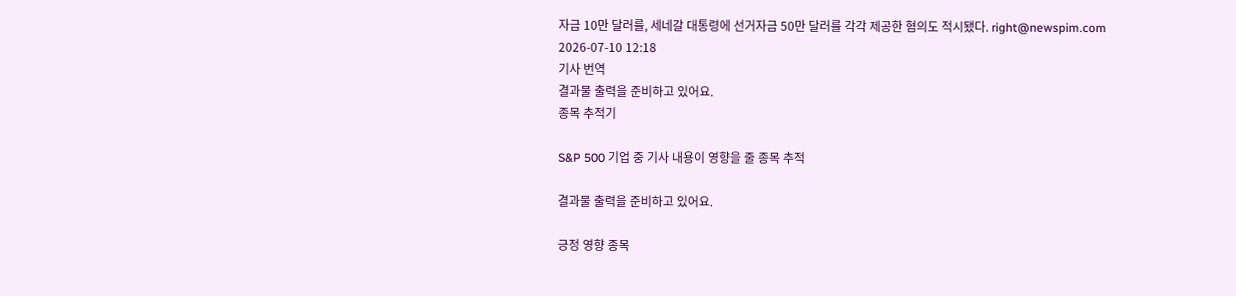자금 10만 달러를, 세네갈 대통령에 선거자금 50만 달러를 각각 제공한 혐의도 적시됐다. right@newspim.com 2026-07-10 12:18
기사 번역
결과물 출력을 준비하고 있어요.
종목 추적기

S&P 500 기업 중 기사 내용이 영향을 줄 종목 추적

결과물 출력을 준비하고 있어요.

긍정 영향 종목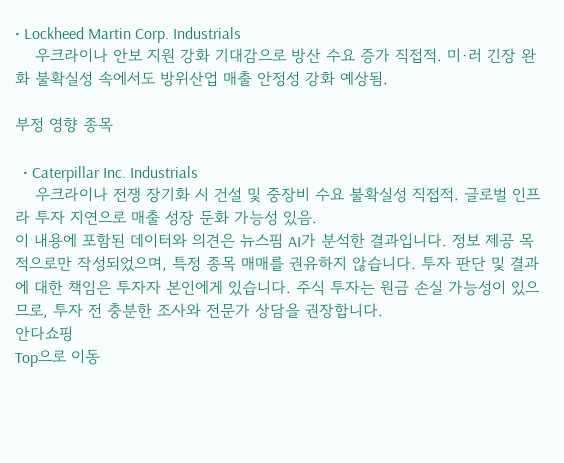• Lockheed Martin Corp. Industrials
    우크라이나 안보 지원 강화 기대감으로 방산 수요 증가 직접적. 미·러 긴장 완화 불확실성 속에서도 방위산업 매출 안정성 강화 예상됨.

부정 영향 종목

  • Caterpillar Inc. Industrials
    우크라이나 전쟁 장기화 시 건설 및 중장비 수요 불확실성 직접적. 글로벌 인프라 투자 지연으로 매출 성장 둔화 가능성 있음.
이 내용에 포함된 데이터와 의견은 뉴스핌 AI가 분석한 결과입니다. 정보 제공 목적으로만 작성되었으며, 특정 종목 매매를 권유하지 않습니다. 투자 판단 및 결과에 대한 책임은 투자자 본인에게 있습니다. 주식 투자는 원금 손실 가능성이 있으므로, 투자 전 충분한 조사와 전문가 상담을 권장합니다.
안다쇼핑
Top으로 이동